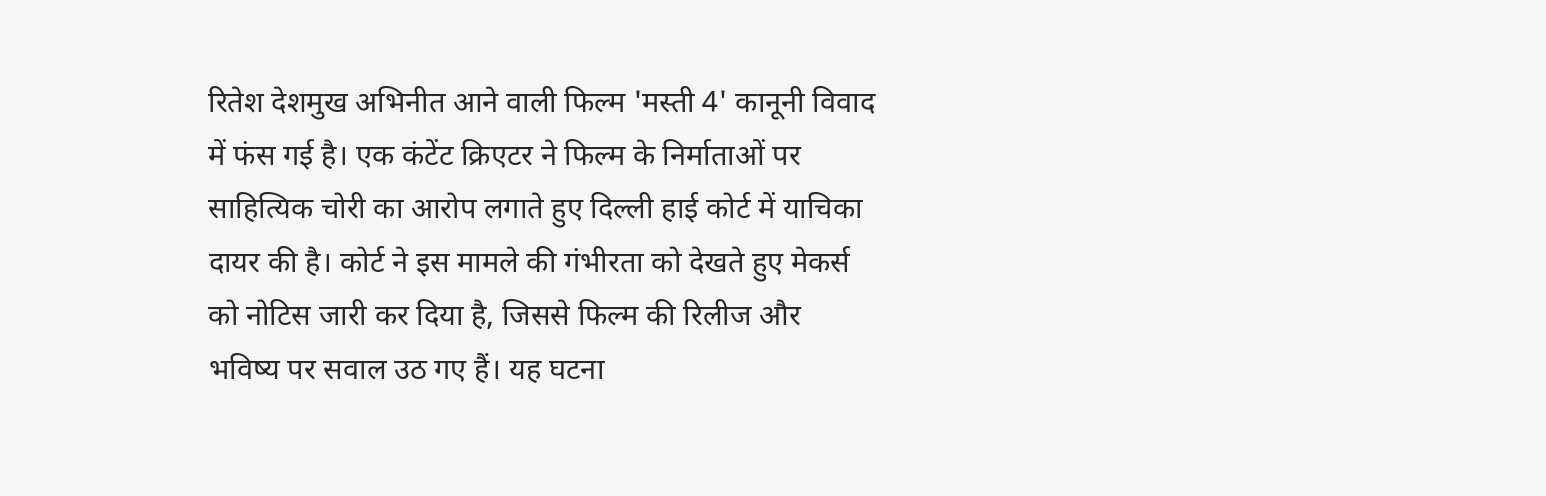रितेश देशमुख अभिनीत आने वाली फिल्म 'मस्ती 4' कानूनी विवाद में फंस गई है। एक कंटेंट क्रिएटर ने फिल्म के निर्माताओं पर साहित्यिक चोरी का आरोप लगाते हुए दिल्ली हाई कोर्ट में याचिका दायर की है। कोर्ट ने इस मामले की गंभीरता को देखते हुए मेकर्स को नोटिस जारी कर दिया है, जिससे फिल्म की रिलीज और भविष्य पर सवाल उठ गए हैं। यह घटना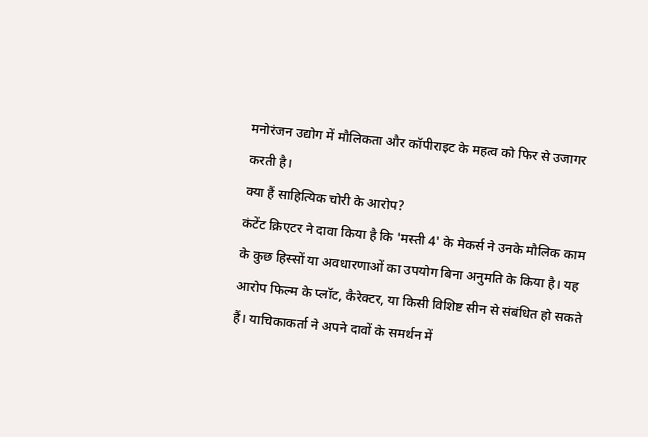मनोरंजन उद्योग में मौलिकता और कॉपीराइट के महत्व को फिर से उजागर करती है।
क्या हैं साहित्यिक चोरी के आरोप?
कंटेंट क्रिएटर ने दावा किया है कि 'मस्ती 4' के मेकर्स ने उनके मौलिक काम के कुछ हिस्सों या अवधारणाओं का उपयोग बिना अनुमति के किया है। यह आरोप फिल्म के प्लॉट, कैरेक्टर, या किसी विशिष्ट सीन से संबंधित हो सकते हैं। याचिकाकर्ता ने अपने दावों के समर्थन में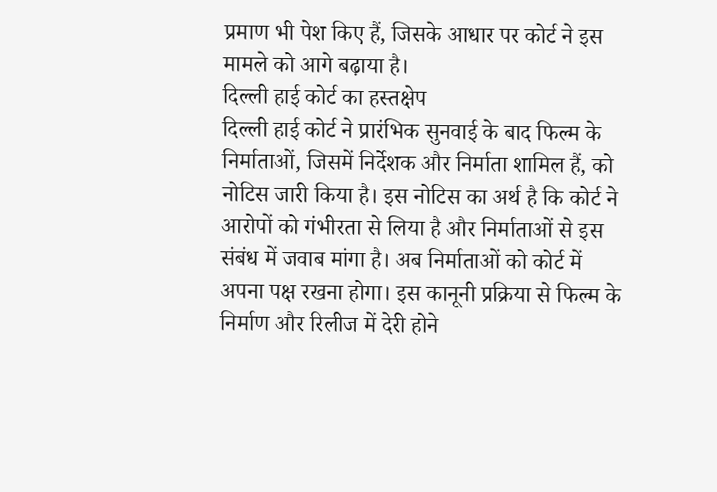प्रमाण भी पेश किए हैं, जिसके आधार पर कोर्ट ने इस मामले को आगे बढ़ाया है।
दिल्ली हाई कोर्ट का हस्तक्षेप
दिल्ली हाई कोर्ट ने प्रारंभिक सुनवाई के बाद फिल्म के निर्माताओं, जिसमें निर्देशक और निर्माता शामिल हैं, को नोटिस जारी किया है। इस नोटिस का अर्थ है कि कोर्ट ने आरोपों को गंभीरता से लिया है और निर्माताओं से इस संबंध में जवाब मांगा है। अब निर्माताओं को कोर्ट में अपना पक्ष रखना होगा। इस कानूनी प्रक्रिया से फिल्म के निर्माण और रिलीज में देरी होने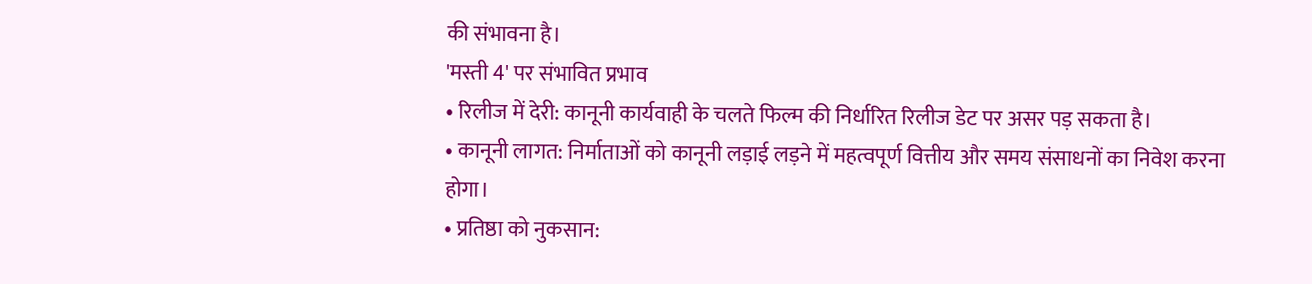की संभावना है।
'मस्ती 4' पर संभावित प्रभाव
• रिलीज में देरी: कानूनी कार्यवाही के चलते फिल्म की निर्धारित रिलीज डेट पर असर पड़ सकता है।
• कानूनी लागत: निर्माताओं को कानूनी लड़ाई लड़ने में महत्वपूर्ण वित्तीय और समय संसाधनों का निवेश करना होगा।
• प्रतिष्ठा को नुकसान: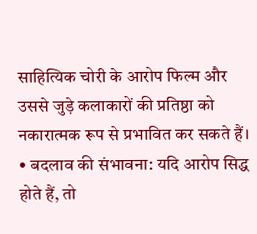साहित्यिक चोरी के आरोप फिल्म और उससे जुड़े कलाकारों की प्रतिष्ठा को नकारात्मक रूप से प्रभावित कर सकते हैं।
• बदलाव की संभावना: यदि आरोप सिद्ध होते हैं, तो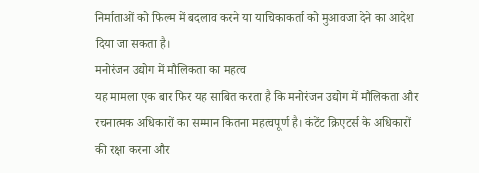निर्माताओं को फिल्म में बदलाव करने या याचिकाकर्ता को मुआवजा देने का आदेश दिया जा सकता है।
मनोरंजन उद्योग में मौलिकता का महत्व
यह मामला एक बार फिर यह साबित करता है कि मनोरंजन उद्योग में मौलिकता और रचनात्मक अधिकारों का सम्मान कितना महत्वपूर्ण है। कंटेंट क्रिएटर्स के अधिकारों की रक्षा करना और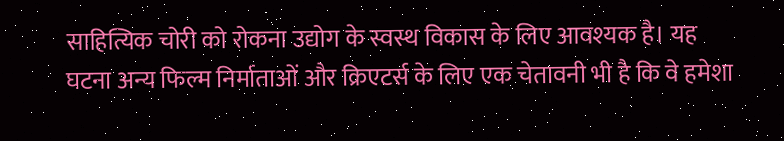साहित्यिक चोरी को रोकना उद्योग के स्वस्थ विकास के लिए आवश्यक है। यह घटना अन्य फिल्म निर्माताओं और क्रिएटर्स के लिए एक चेतावनी भी है कि वे हमेशा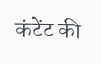कंटेंट की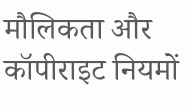मौलिकता और कॉपीराइट नियमों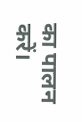का पालन करें।